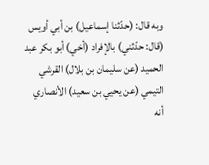وبه قال: (حدّثنا إسماعيل) بن أبي أويس (قال: حدّثني) بالإفراد (أخي) أبو بكر عبد الحميد (عن سليمان بن بلال) القرشي التيمي (عن يحيي بن سعيد) الأنصاري أنه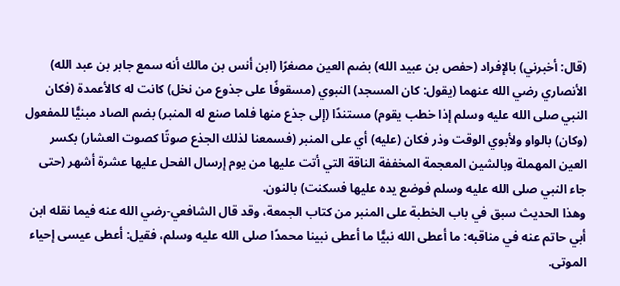(قال: أخبرني) بالإفراد (حفص بن عبيد الله) بضم العين مصغرًا (ابن أنس بن مالك أنه سمع جابر بن عبد الله) الأنصاري رضي الله عنهما (يقول: كان المسجد) النبوي (مسقوفًا على جذوع من نخل) كانت له كالأعمدة (فكان النبي صلى الله عليه وسلم إذا خطب يقوم) مستندًا (إلى جذع منها فلما صنع له المنبر) بضم الصاد مبنيًّا للمفعول (وكان) بالواو ولأبوي الوقت وذر فكان (عليه) أي على المنبر (فسمعنا لذلك الجذع صوتًا كصوت العشار) بكسر العين المهملة وبالشين المعجمة المخففة الناقة التي أتت عليها من يوم إرسال الفحل عليها عشرة أشهر (حتى جاء النبي صلى الله عليه وسلم فوضع يده عليها فسكنت) بالنون.
وهذا الحديث سبق في باب الخطبة على المنبر من كتاب الجمعة، وقد قال الشافعي-رضي الله عنه فيما نقله ابن أبي حاتم عنه في مناقبه: ما أعطى الله نبيًّا ما أعطى نبينا محمدًا صلى الله عليه وسلم، فقيل: أعطى عيسى إحياء الموتى.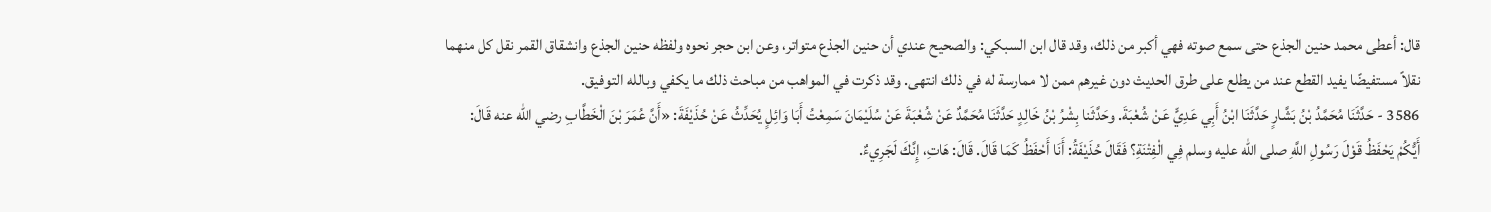قال: أعطى محمد حنين الجذع حتى سمع صوته فهي أكبر من ذلك، وقد قال ابن السبكي: والصحيح عندي أن حنين الجذع متواتر، وعن ابن حجر نحوه ولفظه حنين الجذع وانشقاق القمر نقل كل منهما نقلاً مستفيضًا يفيد القطع عند من يطلع على طرق الحديث دون غيرهم ممن لا ممارسة له في ذلك انتهى. وقد ذكرت في المواهب من مباحث ذلك ما يكفي وبالله التوفيق.
3586 - حَدَّثَنَا مُحَمَّدُ بْنُ بَشَّارٍ حَدَّثَنَا ابْنُ أَبِي عَدِيٍّ عَنْ شُعْبَةَ. وحَدَّثَنا بِشْرُ بْنُ خَالِدٍ حَدَّثَنَا مُحَمَّدٌ عَنْ شُعْبَةَ عَنْ سُلَيْمَانَ سَمِعْتُ أَبَا وَائِلٍ يُحَدِّثُ عَنْ حُذَيْفَةَ: «أَنَّ عُمَرَ بْنَ الْخَطَّابِ رضي الله عنه قَالَ: أَيُّكُمْ يَحْفَظُ قَوْلَ رَسُولِ اللَّهِ صلى الله عليه وسلم فِي الْفِتْنَةِ؟ فَقَالَ حُذَيْفَةُ: أَنَا أَحْفَظُ كَمَا قَالَ. قَالَ: هَاتِ، إِنَّكَ لَجَرِيءٌ.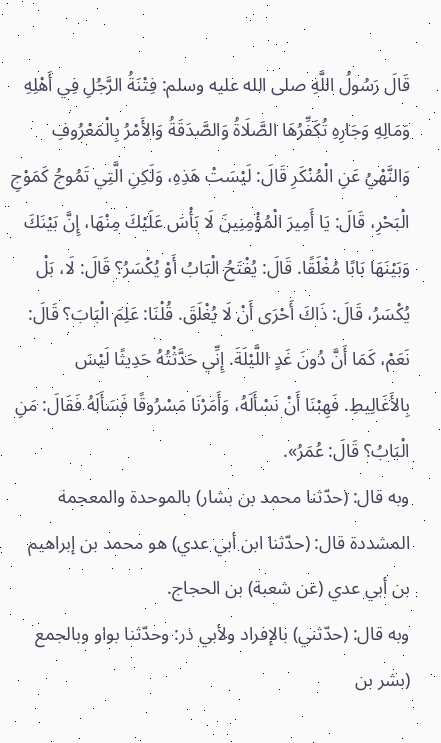قَالَ رَسُولُ اللَّهِ صلى الله عليه وسلم: فِتْنَةُ الرَّجُلِ فِي أَهْلِهِ وَمَالِهِ وَجَارِهِ تُكَفِّرُهَا الصَّلَاةُ وَالصَّدَقَةُ وَالأَمْرُ بِالْمَعْرُوفِ وَالنَّهْيُ عَنِ الْمُنْكَرِ قَالَ: لَيْسَتْ هَذِهِ، وَلَكِنِ الَّتِي تَمُوجُ كَمَوْجِ الْبَحْرِ، قَالَ: يَا أَمِيرَ الْمُؤْمِنِينَ لَا بَأْسَ عَلَيْكَ مِنْهَا، إِنَّ بَيْنَكَ وَبَيْنَهَا بَابًا مُغْلَقًا. قَالَ: يُفْتَحُ الْبَابُ أَوْ يُكْسَرُ؟ قَالَ: لَا، بَلْ يُكْسَرُ، قَالَ: ذَاكَ أَحْرَى أَنْ لَا يُغْلَقَ. قُلْنَا: عَلِمَ الْبَابَ؟ قَالَ: نَعَمْ، كَمَا أَنَّ دُونَ غَدٍ اللَّيْلَةَ. إِنِّي حَدَّثْتُهُ حَدِيثًا لَيْسَ بِالأَغَالِيطِ. فَهِبْنَا أَنْ نَسْأَلَهُ، وَأَمَرْنَا مَسْرُوقًا فَسَأَلَهُ فَقَالَ: مَنِ الْبَابُ؟ قَالَ: عُمَرُ».
وبه قال: (حدّثنا محمد بن بشار) بالموحدة والمعجمة المشددة قال: (حدّثنا ابن أبي عدي) هو محمد بن إبراهيم بن أبي عدي (عن شعبة) بن الحجاج.
وبه قال: (حدّثني) بالإفراد ولأبي ذر: وحدّثنا بواو وبالجمع (بشر بن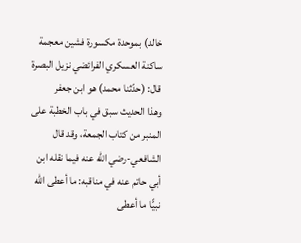خالد) بموحدة مكسورة فشين معجمة ساكنة العسكري الفرائضي نزيل البصرة قال: (حدّثنا محمد) هو ابن جعفر
وهذا الحديث سبق في باب الخطبة على المنبر من كتاب الجمعة، وقد قال الشافعي-رضي الله عنه فيما نقله ابن أبي حاتم عنه في مناقبه: ما أعطى الله نبيًّا ما أعطى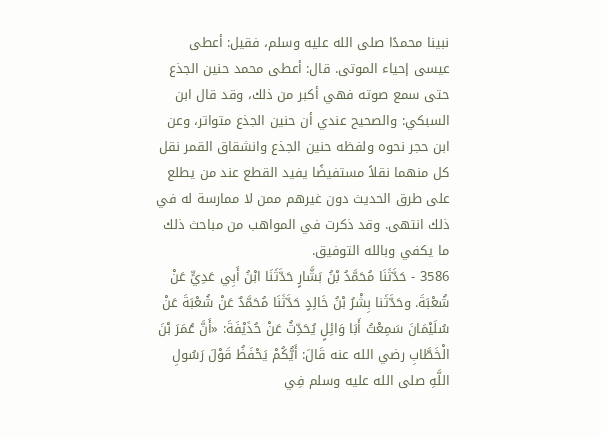نبينا محمدًا صلى الله عليه وسلم، فقيل: أعطى عيسى إحياء الموتى. قال: أعطى محمد حنين الجذع حتى سمع صوته فهي أكبر من ذلك، وقد قال ابن السبكي: والصحيح عندي أن حنين الجذع متواتر، وعن ابن حجر نحوه ولفظه حنين الجذع وانشقاق القمر نقل كل منهما نقلاً مستفيضًا يفيد القطع عند من يطلع على طرق الحديث دون غيرهم ممن لا ممارسة له في ذلك انتهى. وقد ذكرت في المواهب من مباحث ذلك ما يكفي وبالله التوفيق.
3586 - حَدَّثَنَا مُحَمَّدُ بْنُ بَشَّارٍ حَدَّثَنَا ابْنُ أَبِي عَدِيٍّ عَنْ شُعْبَةَ. وحَدَّثَنا بِشْرُ بْنُ خَالِدٍ حَدَّثَنَا مُحَمَّدٌ عَنْ شُعْبَةَ عَنْ سُلَيْمَانَ سَمِعْتُ أَبَا وَائِلٍ يُحَدِّثُ عَنْ حُذَيْفَةَ: «أَنَّ عُمَرَ بْنَ الْخَطَّابِ رضي الله عنه قَالَ: أَيُّكُمْ يَحْفَظُ قَوْلَ رَسُولِ اللَّهِ صلى الله عليه وسلم فِي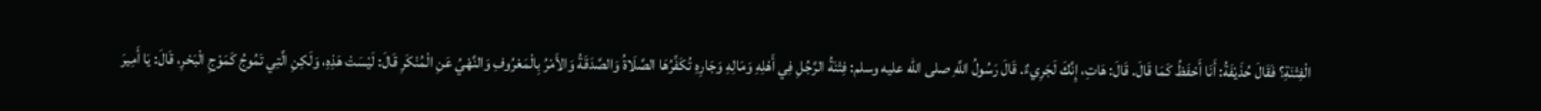الْفِتْنَةِ؟ فَقَالَ حُذَيْفَةُ: أَنَا أَحْفَظُ كَمَا قَالَ. قَالَ: هَاتِ، إِنَّكَ لَجَرِيءٌ. قَالَ رَسُولُ اللَّهِ صلى الله عليه وسلم: فِتْنَةُ الرَّجُلِ فِي أَهْلِهِ وَمَالِهِ وَجَارِهِ تُكَفِّرُهَا الصَّلَاةُ وَالصَّدَقَةُ وَالأَمْرُ بِالْمَعْرُوفِ وَالنَّهْيُ عَنِ الْمُنْكَرِ قَالَ: لَيْسَتْ هَذِهِ، وَلَكِنِ الَّتِي تَمُوجُ كَمَوْجِ الْبَحْرِ، قَالَ: يَا أَمِيرَ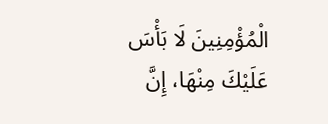الْمُؤْمِنِينَ لَا بَأْسَ عَلَيْكَ مِنْهَا، إِنَّ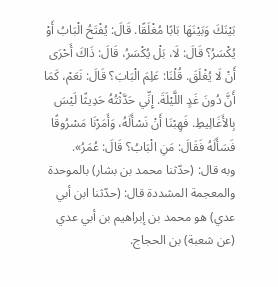بَيْنَكَ وَبَيْنَهَا بَابًا مُغْلَقًا. قَالَ: يُفْتَحُ الْبَابُ أَوْ يُكْسَرُ؟ قَالَ: لَا، بَلْ يُكْسَرُ، قَالَ: ذَاكَ أَحْرَى أَنْ لَا يُغْلَقَ. قُلْنَا: عَلِمَ الْبَابَ؟ قَالَ: نَعَمْ، كَمَا أَنَّ دُونَ غَدٍ اللَّيْلَةَ. إِنِّي حَدَّثْتُهُ حَدِيثًا لَيْسَ بِالأَغَالِيطِ. فَهِبْنَا أَنْ نَسْأَلَهُ، وَأَمَرْنَا مَسْرُوقًا فَسَأَلَهُ فَقَالَ: مَنِ الْبَابُ؟ قَالَ: عُمَرُ».
وبه قال: (حدّثنا محمد بن بشار) بالموحدة والمعجمة المشددة قال: (حدّثنا ابن أبي عدي) هو محمد بن إبراهيم بن أبي عدي (عن شعبة) بن الحجاج.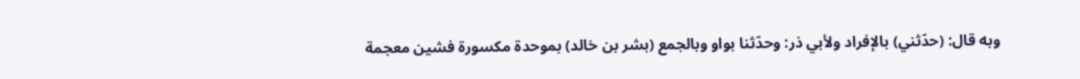وبه قال: (حدّثني) بالإفراد ولأبي ذر: وحدّثنا بواو وبالجمع (بشر بن خالد) بموحدة مكسورة فشين معجمة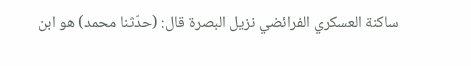ساكنة العسكري الفرائضي نزيل البصرة قال: (حدّثنا محمد) هو ابن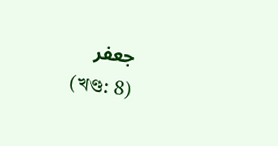جعفر
(খণ্ড: 8)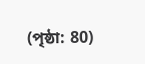(পৃষ্ঠা: 80)